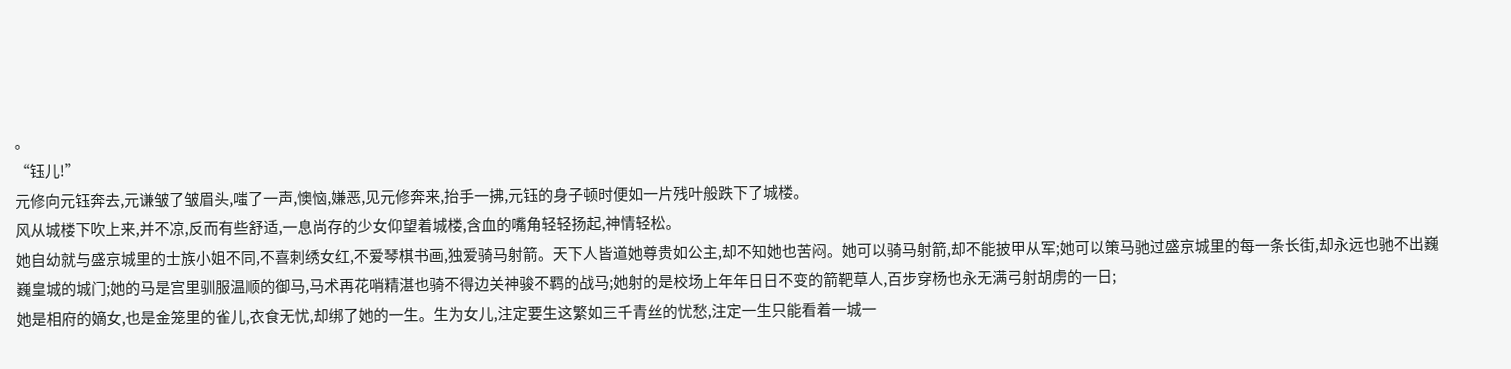。
“钰儿!”
元修向元钰奔去,元谦皱了皱眉头,嗤了一声,懊恼,嫌恶,见元修奔来,抬手一拂,元钰的身子顿时便如一片残叶般跌下了城楼。
风从城楼下吹上来,并不凉,反而有些舒适,一息尚存的少女仰望着城楼,含血的嘴角轻轻扬起,神情轻松。
她自幼就与盛京城里的士族小姐不同,不喜刺绣女红,不爱琴棋书画,独爱骑马射箭。天下人皆道她尊贵如公主,却不知她也苦闷。她可以骑马射箭,却不能披甲从军;她可以策马驰过盛京城里的每一条长街,却永远也驰不出巍巍皇城的城门;她的马是宫里驯服温顺的御马,马术再花哨精湛也骑不得边关神骏不羁的战马;她射的是校场上年年日日不变的箭靶草人,百步穿杨也永无满弓射胡虏的一日;
她是相府的嫡女,也是金笼里的雀儿,衣食无忧,却绑了她的一生。生为女儿,注定要生这繁如三千青丝的忧愁,注定一生只能看着一城一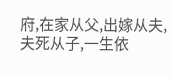府,在家从父,出嫁从夫,夫死从子,一生依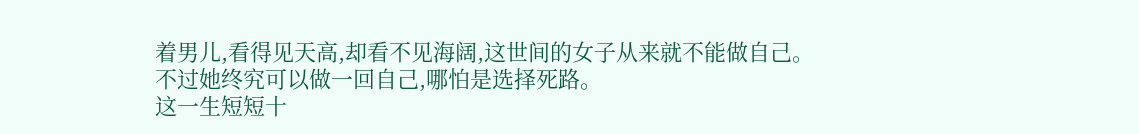着男儿,看得见天高,却看不见海阔,这世间的女子从来就不能做自己。
不过她终究可以做一回自己,哪怕是选择死路。
这一生短短十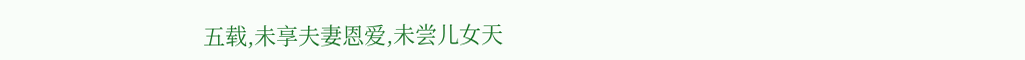五载,未享夫妻恩爱,未尝儿女天